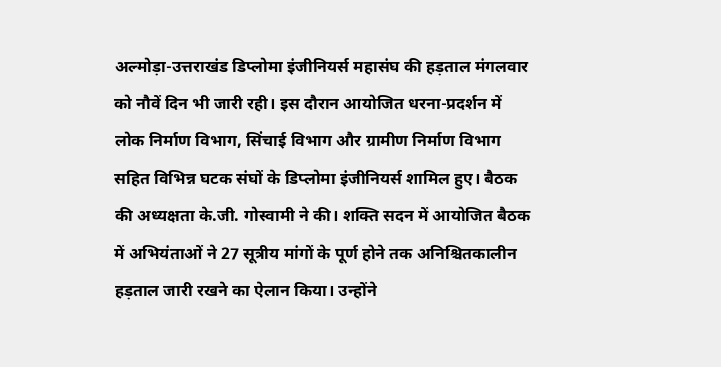अल्मोड़ा-उत्तराखंड डिप्लोमा इंजीनियर्स महासंघ की हड़ताल मंगलवार को नौवें दिन भी जारी रही। इस दौरान आयोजित धरना-प्रदर्शन में लोक निर्माण विभाग, सिंचाई विभाग और ग्रामीण निर्माण विभाग सहित विभिन्न घटक संघों के डिप्लोमा इंजीनियर्स शामिल हुए। बैठक की अध्यक्षता के.जी. गोस्वामी ने की। शक्ति सदन में आयोजित बैठक में अभियंताओं ने 27 सूत्रीय मांगों के पूर्ण होने तक अनिश्चितकालीन हड़ताल जारी रखने का ऐलान किया। उन्होंने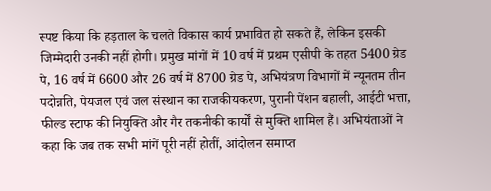स्पष्ट किया कि हड़ताल के चलते विकास कार्य प्रभावित हो सकते हैं, लेकिन इसकी जिम्मेदारी उनकी नहीं होगी। प्रमुख मांगों में 10 वर्ष में प्रथम एसीपी के तहत 5400 ग्रेड पे, 16 वर्ष में 6600 और 26 वर्ष में 8700 ग्रेड पे, अभियंत्रण विभागों में न्यूनतम तीन पदोन्नति, पेयजल एवं जल संस्थान का राजकीयकरण, पुरानी पेंशन बहाली, आईटी भत्ता, फील्ड स्टाफ की नियुक्ति और गैर तकनीकी कार्यों से मुक्ति शामिल हैं। अभियंताओं ने कहा कि जब तक सभी मांगें पूरी नहीं होतीं, आंदोलन समाप्त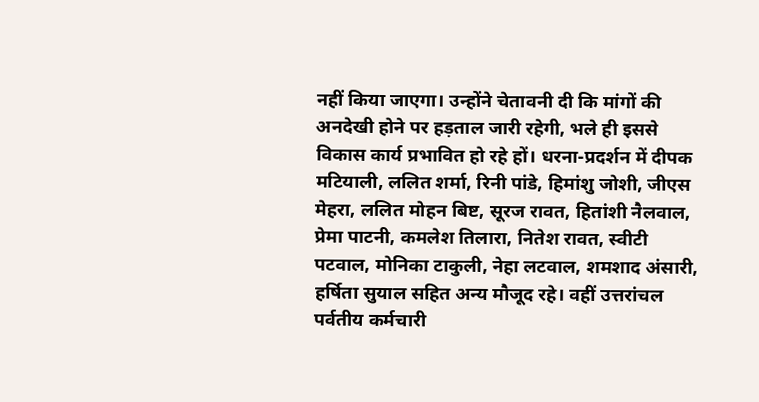नहीं किया जाएगा। उन्होंने चेतावनी दी कि मांगों की अनदेखी होने पर हड़ताल जारी रहेगी, भले ही इससे विकास कार्य प्रभावित हो रहे हों। धरना-प्रदर्शन में दीपक मटियाली, ललित शर्मा, रिनी पांडे, हिमांशु जोशी, जीएस मेहरा, ललित मोहन बिष्ट, सूरज रावत, हितांशी नैलवाल, प्रेमा पाटनी, कमलेश तिलारा, नितेश रावत, स्वीटी पटवाल, मोनिका टाकुली, नेहा लटवाल, शमशाद अंसारी, हर्षिता सुयाल सहित अन्य मौजूद रहे। वहीं उत्तरांचल पर्वतीय कर्मचारी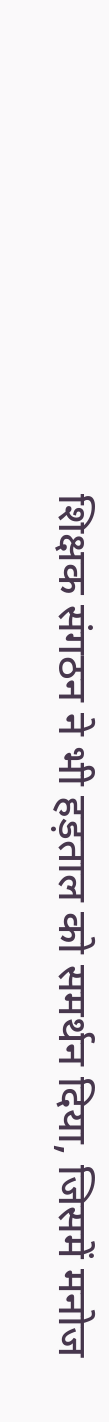शिक्षक संगठन ने भी हड़ताल को समर्थन दिया, जिसमें मनोज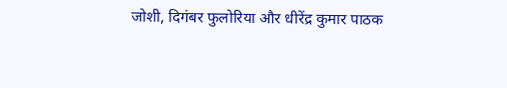जोशी, दिगंबर फुलोरिया और धीरेंद्र कुमार पाठक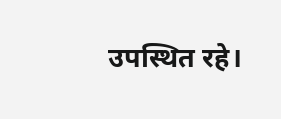उपस्थित रहे।